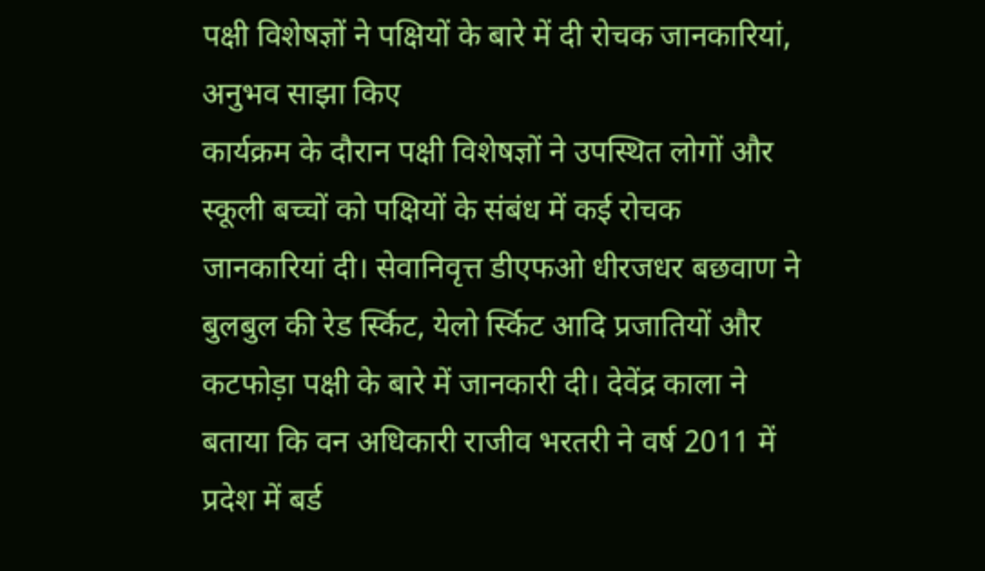पक्षी विशेषज्ञों ने पक्षियों के बारे में दी रोचक जानकारियां, अनुभव साझा किए
कार्यक्रम के दौरान पक्षी विशेषज्ञों ने उपस्थित लोगों और स्कूली बच्चों को पक्षियों के संबंध में कई रोचक जानकारियां दी। सेवानिवृत्त डीएफओ धीरजधर बछवाण ने बुलबुल की रेड र्स्किट, येलो र्स्किट आदि प्रजातियों और कटफोड़ा पक्षी के बारे में जानकारी दी। देवेंद्र काला ने बताया कि वन अधिकारी राजीव भरतरी ने वर्ष 2011 में प्रदेश में बर्ड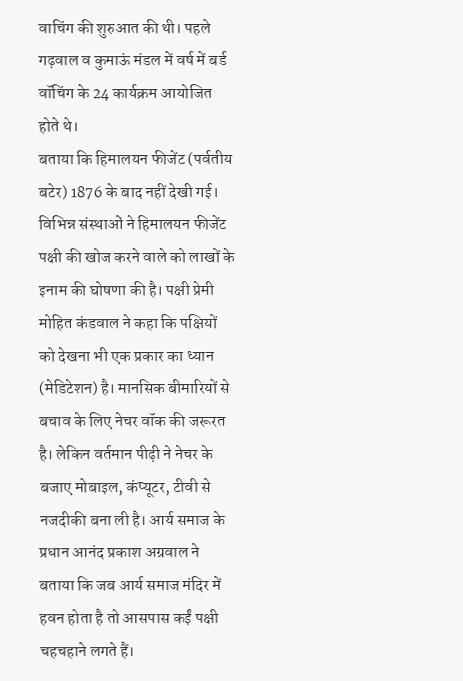वाचिंग की शुरुआत की थी। पहले गढ़वाल व कुमाऊं मंडल में वर्ष में बर्ड वॉचिंग के 24 कार्यक्रम आयोजित होते थे।
बताया कि हिमालयन फीजेंट (पर्वतीय बटेर) 1876 के बाद नहीं देखी गई। विभिन्न संस्थाओं ने हिमालयन फीजेंट पक्षी की खोज करने वाले को लाखों के इनाम की घोषणा की है। पक्षी प्रेमी मोहित कंडवाल ने कहा कि पक्षियों को देखना भी एक प्रकार का ध्यान (मेडिटेशन) है। मानसिक बीमारियों से बचाव के लिए नेचर वॉक की जरूरत है। लेकिन वर्तमान पीढ़ी ने नेचर के बजाए मोबाइल, कंप्यूटर, टीवी से नजदीकी बना ली है। आर्य समाज के प्रधान आनंद प्रकाश अग्रवाल ने बताया कि जब आर्य समाज मंदिर में हवन होता है तो आसपास कईं पक्षी चहचहाने लगते हैं।